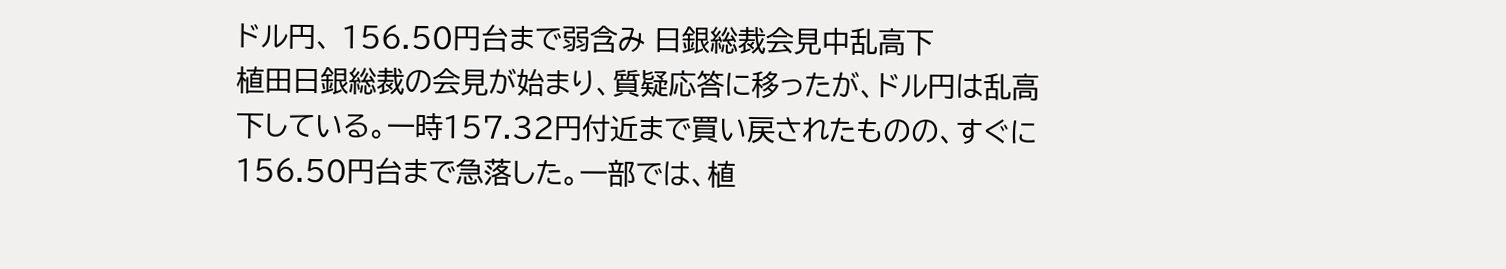ドル円、 156.50円台まで弱含み 日銀総裁会見中乱高下
植田日銀総裁の会見が始まり、質疑応答に移ったが、ドル円は乱高下している。一時157.32円付近まで買い戻されたものの、すぐに156.50円台まで急落した。一部では、植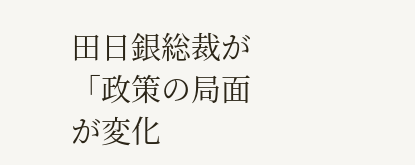田日銀総裁が「政策の局面が変化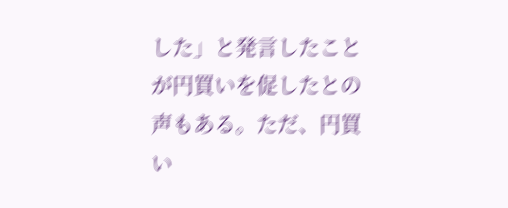した」と発言したことが円買いを促したとの声もある。ただ、円買い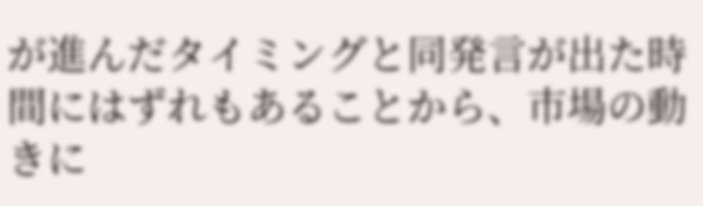が進んだタイミングと同発言が出た時間にはずれもあることから、市場の動きに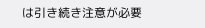は引き続き注意が必要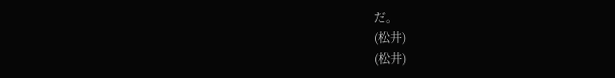だ。
(松井)
(松井)